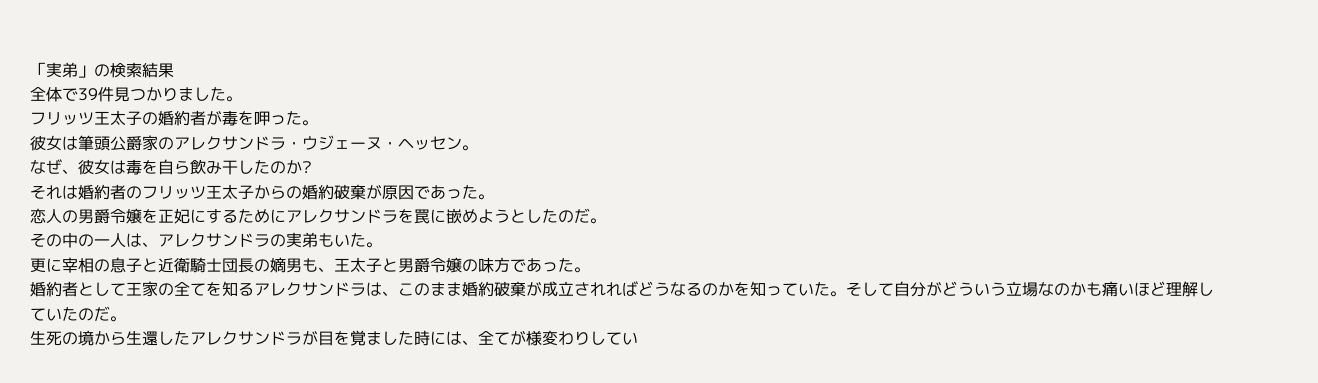「実弟」の検索結果
全体で39件見つかりました。
フリッツ王太子の婚約者が毒を呷った。
彼女は筆頭公爵家のアレクサンドラ・ウジェーヌ・ヘッセン。
なぜ、彼女は毒を自ら飲み干したのか?
それは婚約者のフリッツ王太子からの婚約破棄が原因であった。
恋人の男爵令嬢を正妃にするためにアレクサンドラを罠に嵌めようとしたのだ。
その中の一人は、アレクサンドラの実弟もいた。
更に宰相の息子と近衛騎士団長の嫡男も、王太子と男爵令嬢の味方であった。
婚約者として王家の全てを知るアレクサンドラは、このまま婚約破棄が成立されればどうなるのかを知っていた。そして自分がどういう立場なのかも痛いほど理解していたのだ。
生死の境から生還したアレクサンドラが目を覚ました時には、全てが様変わりしてい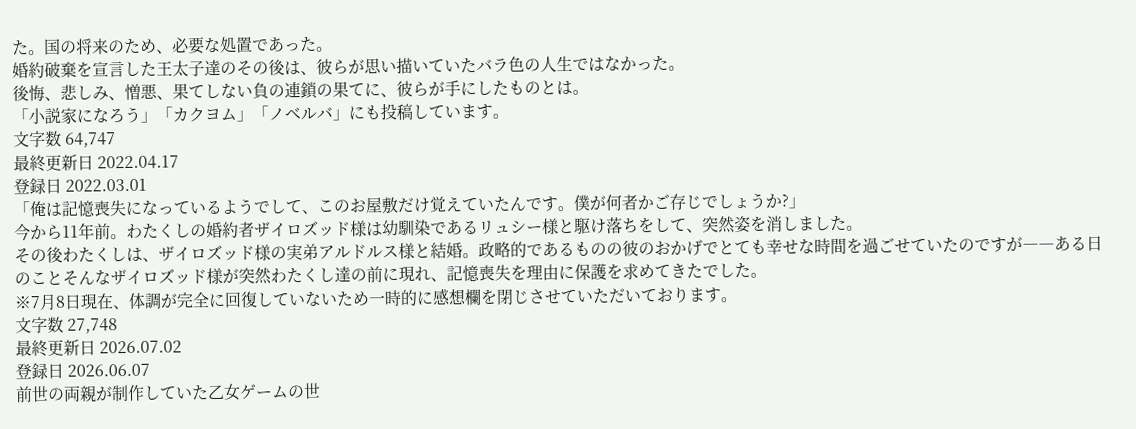た。国の将来のため、必要な処置であった。
婚約破棄を宣言した王太子達のその後は、彼らが思い描いていたバラ色の人生ではなかった。
後悔、悲しみ、憎悪、果てしない負の連鎖の果てに、彼らが手にしたものとは。
「小説家になろう」「カクヨム」「ノベルバ」にも投稿しています。
文字数 64,747
最終更新日 2022.04.17
登録日 2022.03.01
「俺は記憶喪失になっているようでして、このお屋敷だけ覚えていたんです。僕が何者かご存じでしょうか?」
今から11年前。わたくしの婚約者ザイロズッド様は幼馴染であるリュシー様と駆け落ちをして、突然姿を消しました。
その後わたくしは、ザイロズッド様の実弟アルドルス様と結婚。政略的であるものの彼のおかげでとても幸せな時間を過ごせていたのですが――ある日のことそんなザイロズッド様が突然わたくし達の前に現れ、記憶喪失を理由に保護を求めてきたでした。
※7月8日現在、体調が完全に回復していないため一時的に感想欄を閉じさせていただいております。
文字数 27,748
最終更新日 2026.07.02
登録日 2026.06.07
前世の両親が制作していた乙女ゲームの世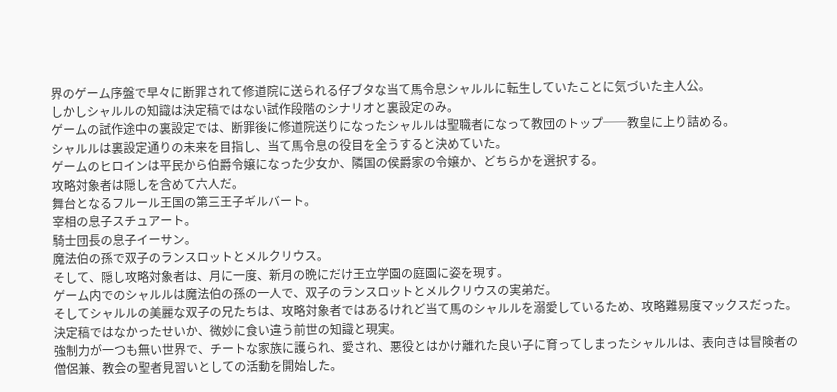界のゲーム序盤で早々に断罪されて修道院に送られる仔ブタな当て馬令息シャルルに転生していたことに気づいた主人公。
しかしシャルルの知識は決定稿ではない試作段階のシナリオと裏設定のみ。
ゲームの試作途中の裏設定では、断罪後に修道院送りになったシャルルは聖職者になって教団のトップ──教皇に上り詰める。
シャルルは裏設定通りの未来を目指し、当て馬令息の役目を全うすると決めていた。
ゲームのヒロインは平民から伯爵令嬢になった少女か、隣国の侯爵家の令嬢か、どちらかを選択する。
攻略対象者は隠しを含めて六人だ。
舞台となるフルール王国の第三王子ギルバート。
宰相の息子スチュアート。
騎士団長の息子イーサン。
魔法伯の孫で双子のランスロットとメルクリウス。
そして、隠し攻略対象者は、月に一度、新月の晩にだけ王立学園の庭園に姿を現す。
ゲーム内でのシャルルは魔法伯の孫の一人で、双子のランスロットとメルクリウスの実弟だ。
そしてシャルルの美麗な双子の兄たちは、攻略対象者ではあるけれど当て馬のシャルルを溺愛しているため、攻略難易度マックスだった。
決定稿ではなかったせいか、微妙に食い違う前世の知識と現実。
強制力が一つも無い世界で、チートな家族に護られ、愛され、悪役とはかけ離れた良い子に育ってしまったシャルルは、表向きは冒険者の僧侶兼、教会の聖者見習いとしての活動を開始した。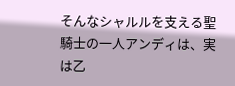そんなシャルルを支える聖騎士の一人アンディは、実は乙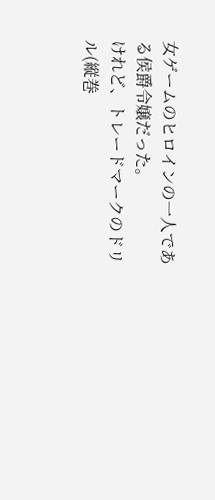女ゲームのヒロインの一人である侯爵令嬢だった。
けれど、トレードマークのドリル(縦巻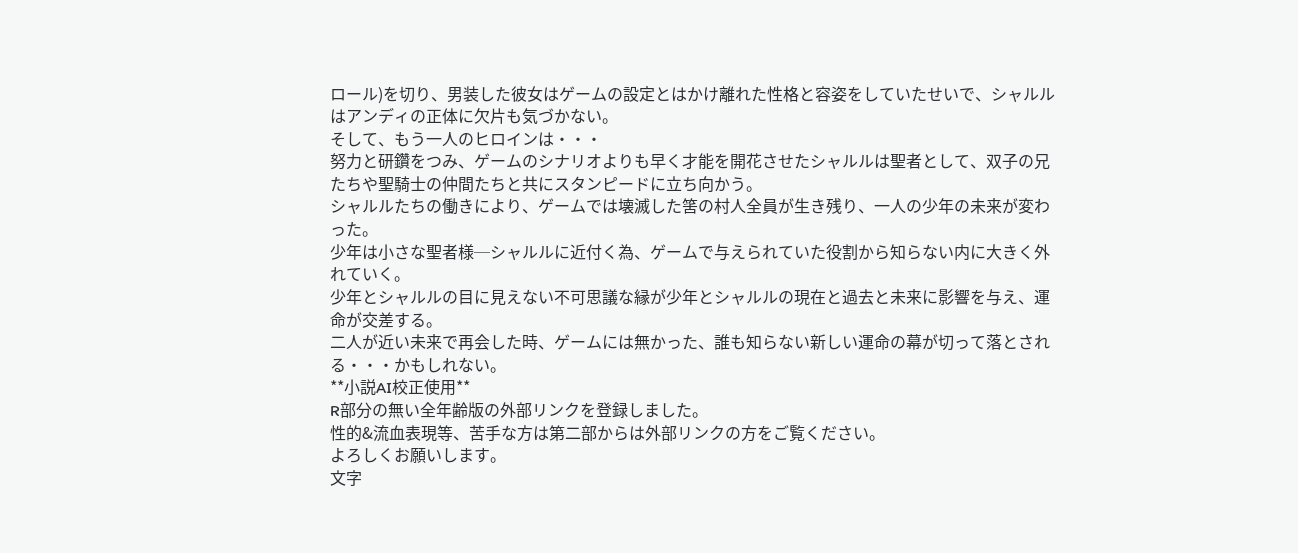ロール)を切り、男装した彼女はゲームの設定とはかけ離れた性格と容姿をしていたせいで、シャルルはアンディの正体に欠片も気づかない。
そして、もう一人のヒロインは・・・
努力と研鑽をつみ、ゲームのシナリオよりも早く才能を開花させたシャルルは聖者として、双子の兄たちや聖騎士の仲間たちと共にスタンピードに立ち向かう。
シャルルたちの働きにより、ゲームでは壊滅した筈の村人全員が生き残り、一人の少年の未来が変わった。
少年は小さな聖者様─シャルルに近付く為、ゲームで与えられていた役割から知らない内に大きく外れていく。
少年とシャルルの目に見えない不可思議な縁が少年とシャルルの現在と過去と未来に影響を与え、運命が交差する。
二人が近い未来で再会した時、ゲームには無かった、誰も知らない新しい運命の幕が切って落とされる・・・かもしれない。
**小説AI校正使用**
R部分の無い全年齢版の外部リンクを登録しました。
性的&流血表現等、苦手な方は第二部からは外部リンクの方をご覧ください。
よろしくお願いします。
文字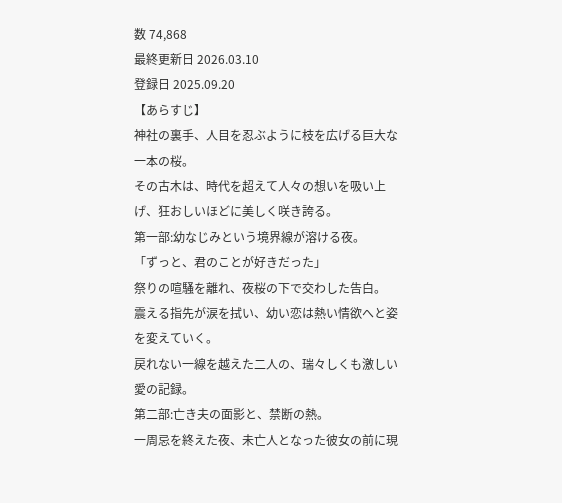数 74,868
最終更新日 2026.03.10
登録日 2025.09.20
【あらすじ】
神社の裏手、人目を忍ぶように枝を広げる巨大な一本の桜。
その古木は、時代を超えて人々の想いを吸い上げ、狂おしいほどに美しく咲き誇る。
第一部:幼なじみという境界線が溶ける夜。
「ずっと、君のことが好きだった」
祭りの喧騒を離れ、夜桜の下で交わした告白。
震える指先が涙を拭い、幼い恋は熱い情欲へと姿を変えていく。
戻れない一線を越えた二人の、瑞々しくも激しい愛の記録。
第二部:亡き夫の面影と、禁断の熱。
一周忌を終えた夜、未亡人となった彼女の前に現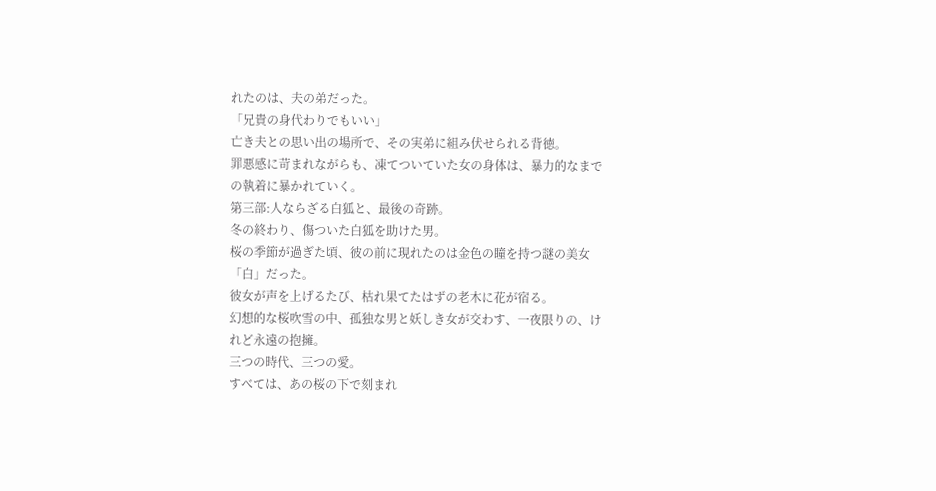れたのは、夫の弟だった。
「兄貴の身代わりでもいい」
亡き夫との思い出の場所で、その実弟に組み伏せられる背徳。
罪悪感に苛まれながらも、凍てついていた女の身体は、暴力的なまでの執着に暴かれていく。
第三部:人ならざる白狐と、最後の奇跡。
冬の終わり、傷ついた白狐を助けた男。
桜の季節が過ぎた頃、彼の前に現れたのは金色の瞳を持つ謎の美女「白」だった。
彼女が声を上げるたび、枯れ果てたはずの老木に花が宿る。
幻想的な桜吹雪の中、孤独な男と妖しき女が交わす、一夜限りの、けれど永遠の抱擁。
三つの時代、三つの愛。
すべては、あの桜の下で刻まれ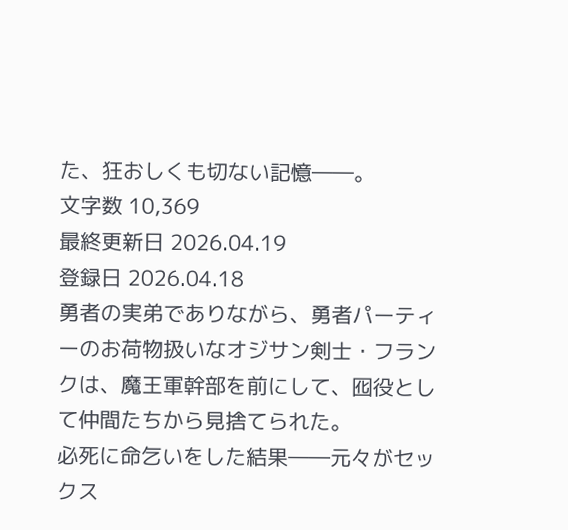た、狂おしくも切ない記憶――。
文字数 10,369
最終更新日 2026.04.19
登録日 2026.04.18
勇者の実弟でありながら、勇者パーティーのお荷物扱いなオジサン剣士・フランクは、魔王軍幹部を前にして、囮役として仲間たちから見捨てられた。
必死に命乞いをした結果――元々がセックス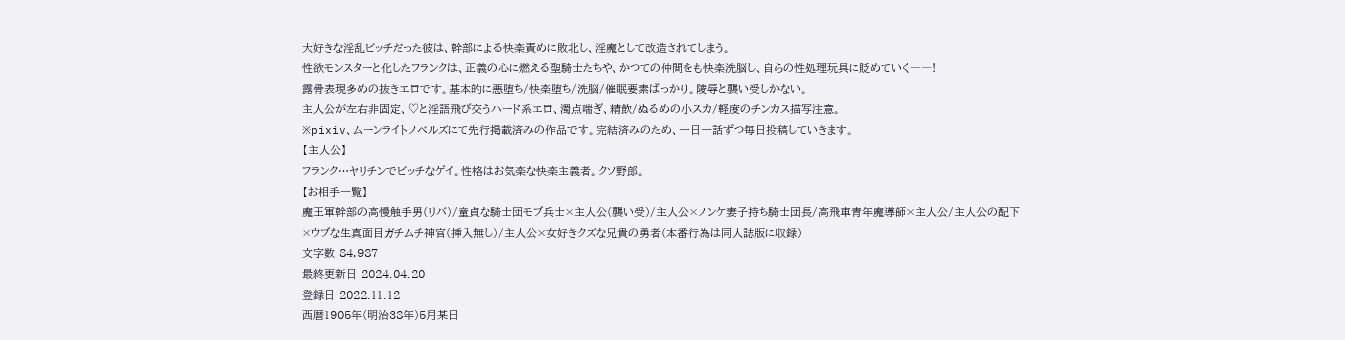大好きな淫乱ビッチだった彼は、幹部による快楽責めに敗北し、淫魔として改造されてしまう。
性欲モンスターと化したフランクは、正義の心に燃える聖騎士たちや、かつての仲間をも快楽洗脳し、自らの性処理玩具に貶めていく――!
露骨表現多めの抜きエロです。基本的に悪堕ち/快楽堕ち/洗脳/催眠要素ばっかり。陵辱と襲い受しかない。
主人公が左右非固定、♡と淫語飛び交うハード系エロ、濁点喘ぎ、精飲/ぬるめの小スカ/軽度のチンカス描写注意。
※pixiv、ムーンライトノベルズにて先行掲載済みの作品です。完結済みのため、一日一話ずつ毎日投稿していきます。
【主人公】
フランク…ヤリチンでビッチなゲイ。性格はお気楽な快楽主義者。クソ野郎。
【お相手一覧】
魔王軍幹部の高慢触手男(リバ)/童貞な騎士団モブ兵士×主人公(襲い受)/主人公×ノンケ妻子持ち騎士団長/高飛車青年魔導師×主人公/主人公の配下×ウブな生真面目ガチムチ神官(挿入無し)/主人公×女好きクズな兄貴の勇者(本番行為は同人誌版に収録)
文字数 84,987
最終更新日 2024.04.20
登録日 2022.11.12
西暦1905年(明治38年)5月某日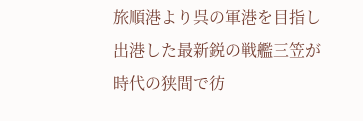旅順港より呉の軍港を目指し出港した最新鋭の戦艦三笠が時代の狭間で彷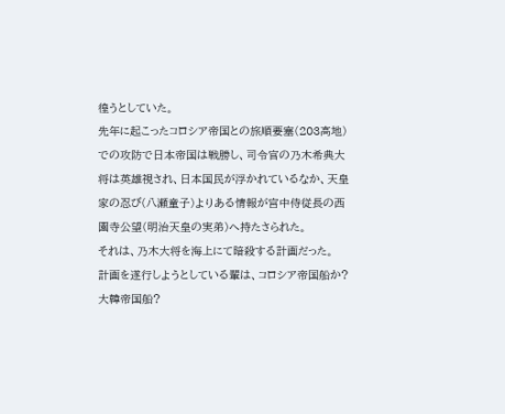徨うとしていた。
先年に起こったコロシア帝国との旅順要塞(203高地)での攻防で日本帝国は戦勝し、司令官の乃木希典大将は英雄視され、日本国民が浮かれているなか、天皇家の忍び(八瀬童子)よりある情報が宮中侍従長の西園寺公望(明治天皇の実弟)へ持たさられた。
それは、乃木大将を海上にて暗殺する計画だった。
計画を遂行しようとしている輩は、コロシア帝国船か?大韓帝国船?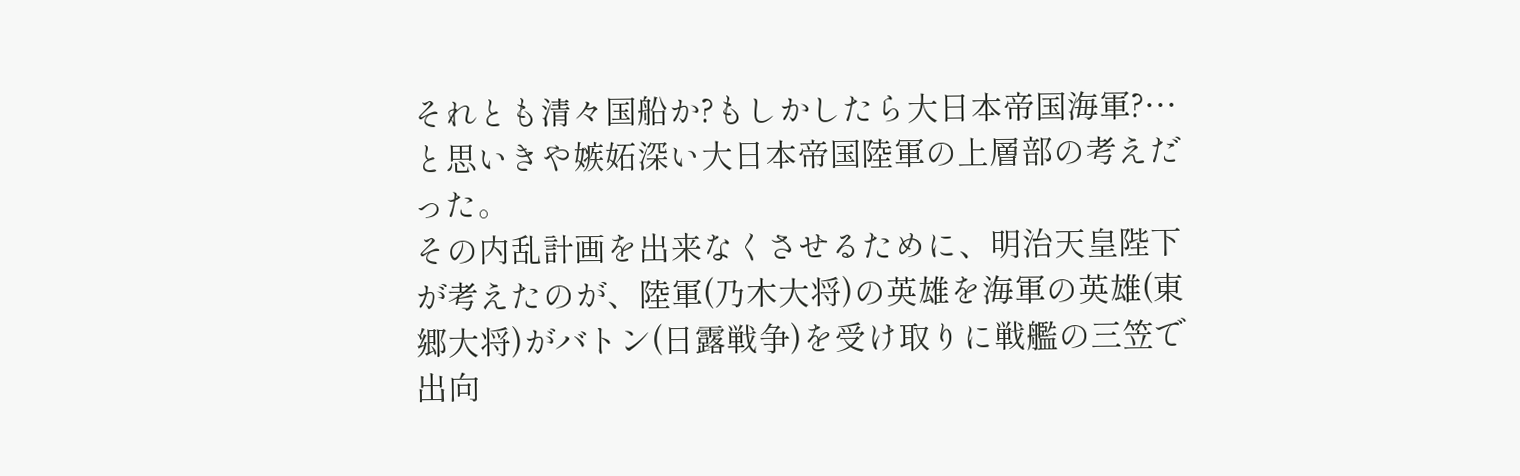それとも清々国船か?もしかしたら大日本帝国海軍?…と思いきや嫉妬深い大日本帝国陸軍の上層部の考えだった。
その内乱計画を出来なくさせるために、明治天皇陛下が考えたのが、陸軍(乃木大将)の英雄を海軍の英雄(東郷大将)がバトン(日露戦争)を受け取りに戦艦の三笠で出向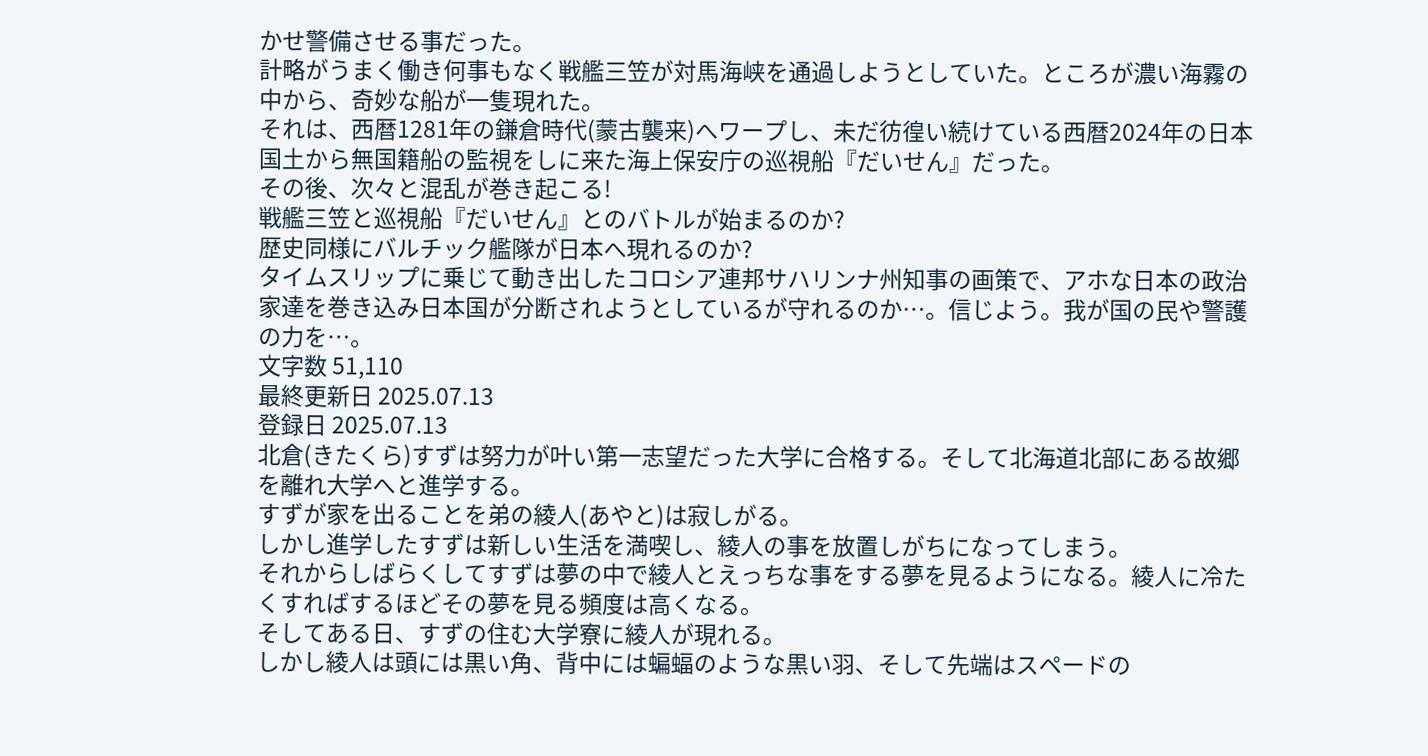かせ警備させる事だった。
計略がうまく働き何事もなく戦艦三笠が対馬海峡を通過しようとしていた。ところが濃い海霧の中から、奇妙な船が一隻現れた。
それは、西暦1281年の鎌倉時代(蒙古襲来)へワープし、未だ彷徨い続けている西暦2024年の日本国土から無国籍船の監視をしに来た海上保安庁の巡視船『だいせん』だった。
その後、次々と混乱が巻き起こる!
戦艦三笠と巡視船『だいせん』とのバトルが始まるのか?
歴史同様にバルチック艦隊が日本へ現れるのか?
タイムスリップに乗じて動き出したコロシア連邦サハリンナ州知事の画策で、アホな日本の政治家達を巻き込み日本国が分断されようとしているが守れるのか…。信じよう。我が国の民や警護の力を…。
文字数 51,110
最終更新日 2025.07.13
登録日 2025.07.13
北倉(きたくら)すずは努力が叶い第一志望だった大学に合格する。そして北海道北部にある故郷を離れ大学へと進学する。
すずが家を出ることを弟の綾人(あやと)は寂しがる。
しかし進学したすずは新しい生活を満喫し、綾人の事を放置しがちになってしまう。
それからしばらくしてすずは夢の中で綾人とえっちな事をする夢を見るようになる。綾人に冷たくすればするほどその夢を見る頻度は高くなる。
そしてある日、すずの住む大学寮に綾人が現れる。
しかし綾人は頭には黒い角、背中には蝙蝠のような黒い羽、そして先端はスペードの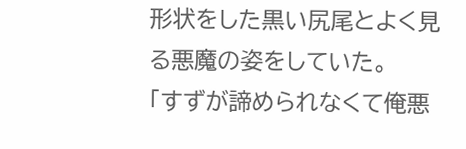形状をした黒い尻尾とよく見る悪魔の姿をしていた。
「すずが諦められなくて俺悪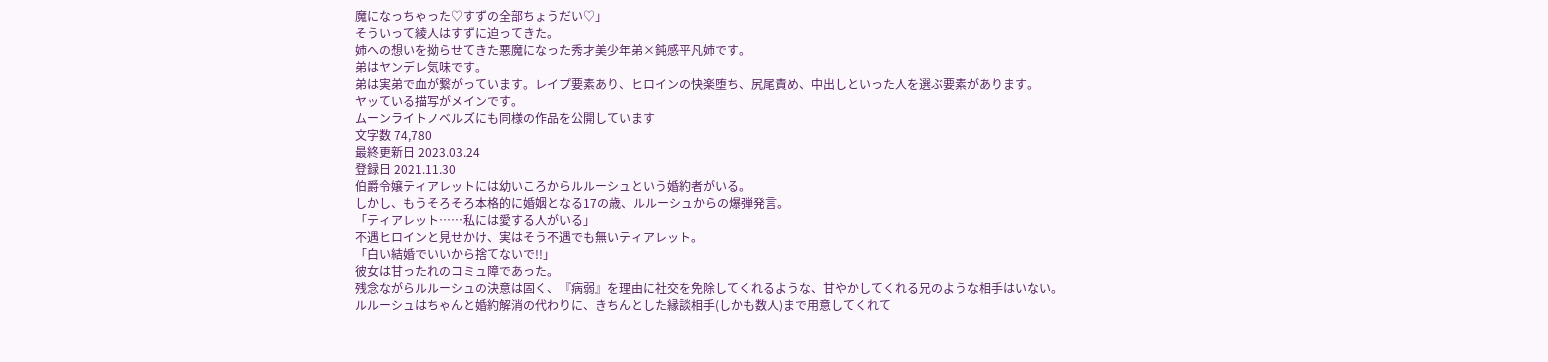魔になっちゃった♡すずの全部ちょうだい♡」
そういって綾人はすずに迫ってきた。
姉への想いを拗らせてきた悪魔になった秀才美少年弟×鈍感平凡姉です。
弟はヤンデレ気味です。
弟は実弟で血が繋がっています。レイプ要素あり、ヒロインの快楽堕ち、尻尾責め、中出しといった人を選ぶ要素があります。
ヤッている描写がメインです。
ムーンライトノベルズにも同様の作品を公開しています
文字数 74,780
最終更新日 2023.03.24
登録日 2021.11.30
伯爵令嬢ティアレットには幼いころからルルーシュという婚約者がいる。
しかし、もうそろそろ本格的に婚姻となる17の歳、ルルーシュからの爆弾発言。
「ティアレット……私には愛する人がいる」
不遇ヒロインと見せかけ、実はそう不遇でも無いティアレット。
「白い結婚でいいから捨てないで!!」
彼女は甘ったれのコミュ障であった。
残念ながらルルーシュの決意は固く、『病弱』を理由に社交を免除してくれるような、甘やかしてくれる兄のような相手はいない。
ルルーシュはちゃんと婚約解消の代わりに、きちんとした縁談相手(しかも数人)まで用意してくれて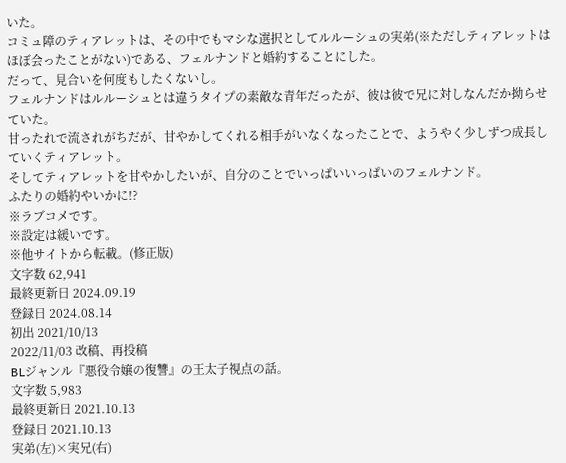いた。
コミュ障のティアレットは、その中でもマシな選択としてルルーシュの実弟(※ただしティアレットはほぼ会ったことがない)である、フェルナンドと婚約することにした。
だって、見合いを何度もしたくないし。
フェルナンドはルルーシュとは違うタイプの素敵な青年だったが、彼は彼で兄に対しなんだか拗らせていた。
甘ったれで流されがちだが、甘やかしてくれる相手がいなくなったことで、ようやく少しずつ成長していくティアレット。
そしてティアレットを甘やかしたいが、自分のことでいっぱいいっぱいのフェルナンド。
ふたりの婚約やいかに!?
※ラブコメです。
※設定は緩いです。
※他サイトから転載。(修正版)
文字数 62,941
最終更新日 2024.09.19
登録日 2024.08.14
初出 2021/10/13
2022/11/03 改稿、再投稿
BLジャンル『悪役令嬢の復讐』の王太子視点の話。
文字数 5,983
最終更新日 2021.10.13
登録日 2021.10.13
実弟(左)×実兄(右)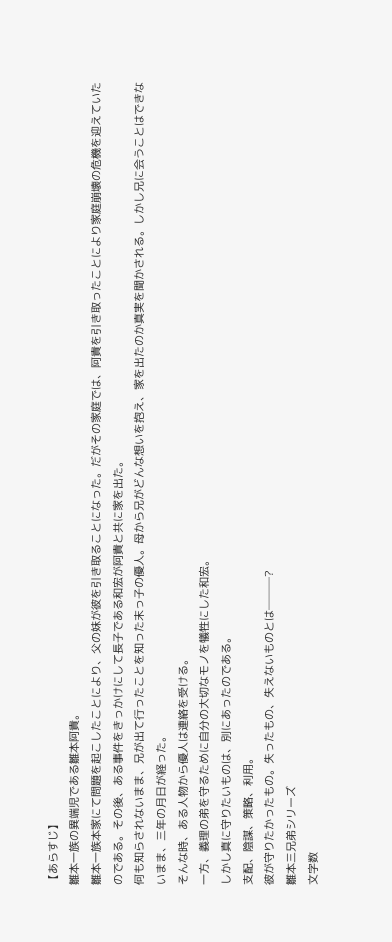【あらすじ】
雛本一族の異端児である雛本阿貴。
雛本一族本家にて問題を起こしたことにより、父の妹が彼を引き取ることになった。だがその家庭では、阿貴を引き取ったことにより家庭崩壊の危機を迎えていたのである。その後、ある事件をきっかけにして長子である和宏が阿貴と共に家を出た。
何も知らされないまま、兄が出て行ったことを知った末っ子の優人。母から兄がどんな想いを抱え、家を出たのか真実を聞かされる。しかし兄に会うことはできないまま、三年の月日が経った。
そんな時、ある人物から優人は連絡を受ける。
一方、義理の弟を守るために自分の大切なモノを犠牲にした和宏。
しかし真に守りたいものは、別にあったのである。
支配、陰謀、策略、利用。
彼が守りたかったもの。失ったもの、失えないものとは───?
雛本三兄弟シリーズ
文字数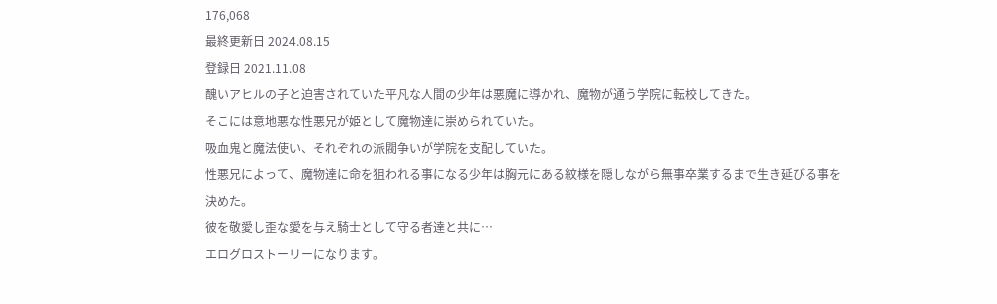176,068
最終更新日 2024.08.15
登録日 2021.11.08
醜いアヒルの子と迫害されていた平凡な人間の少年は悪魔に導かれ、魔物が通う学院に転校してきた。
そこには意地悪な性悪兄が姫として魔物達に崇められていた。
吸血鬼と魔法使い、それぞれの派閥争いが学院を支配していた。
性悪兄によって、魔物達に命を狙われる事になる少年は胸元にある紋様を隠しながら無事卒業するまで生き延びる事を決めた。
彼を敬愛し歪な愛を与え騎士として守る者達と共に…
エログロストーリーになります。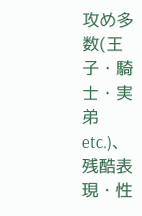攻め多数(王子・騎士・実弟etc.)、残酷表現・性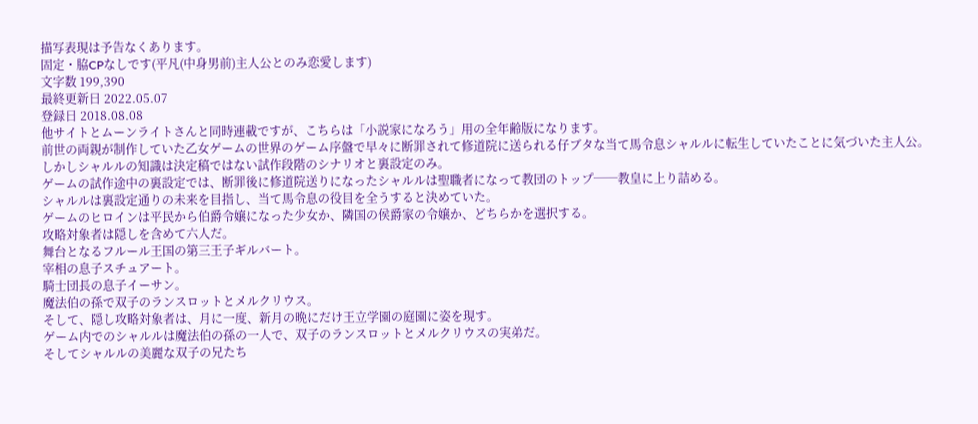描写表現は予告なくあります。
固定・脇CPなしです(平凡(中身男前)主人公とのみ恋愛します)
文字数 199,390
最終更新日 2022.05.07
登録日 2018.08.08
他サイトとムーンライトさんと同時連載ですが、こちらは「小説家になろう」用の全年齢版になります。
前世の両親が制作していた乙女ゲームの世界のゲーム序盤で早々に断罪されて修道院に送られる仔ブタな当て馬令息シャルルに転生していたことに気づいた主人公。
しかしシャルルの知識は決定稿ではない試作段階のシナリオと裏設定のみ。
ゲームの試作途中の裏設定では、断罪後に修道院送りになったシャルルは聖職者になって教団のトップ──教皇に上り詰める。
シャルルは裏設定通りの未来を目指し、当て馬令息の役目を全うすると決めていた。
ゲームのヒロインは平民から伯爵令嬢になった少女か、隣国の侯爵家の令嬢か、どちらかを選択する。
攻略対象者は隠しを含めて六人だ。
舞台となるフルール王国の第三王子ギルバート。
宰相の息子スチュアート。
騎士団長の息子イーサン。
魔法伯の孫で双子のランスロットとメルクリウス。
そして、隠し攻略対象者は、月に一度、新月の晩にだけ王立学園の庭園に姿を現す。
ゲーム内でのシャルルは魔法伯の孫の一人で、双子のランスロットとメルクリウスの実弟だ。
そしてシャルルの美麗な双子の兄たち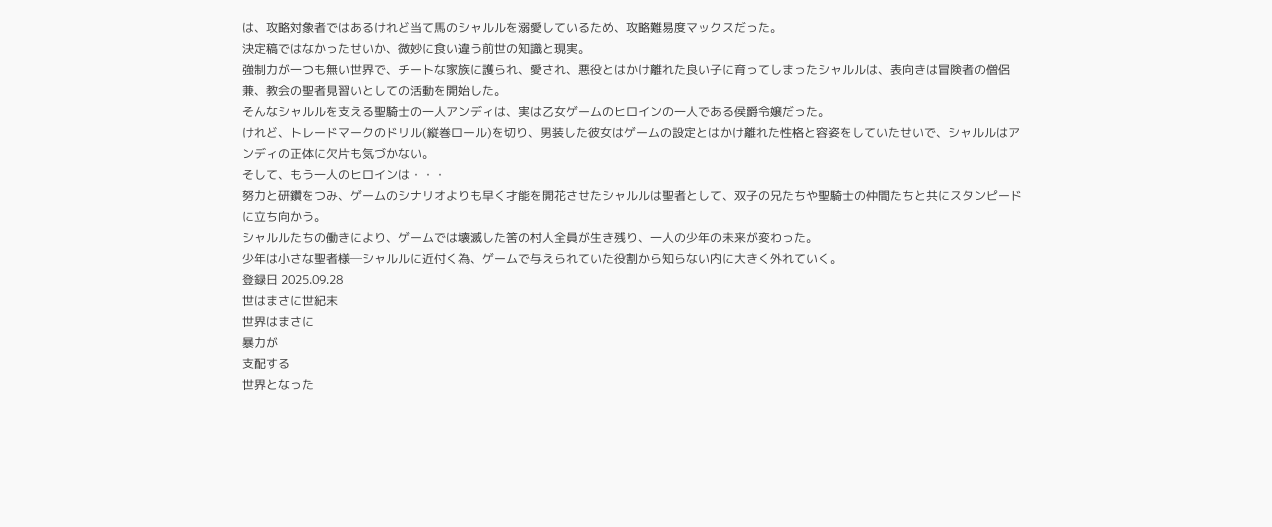は、攻略対象者ではあるけれど当て馬のシャルルを溺愛しているため、攻略難易度マックスだった。
決定稿ではなかったせいか、微妙に食い違う前世の知識と現実。
強制力が一つも無い世界で、チートな家族に護られ、愛され、悪役とはかけ離れた良い子に育ってしまったシャルルは、表向きは冒険者の僧侶兼、教会の聖者見習いとしての活動を開始した。
そんなシャルルを支える聖騎士の一人アンディは、実は乙女ゲームのヒロインの一人である侯爵令嬢だった。
けれど、トレードマークのドリル(縦巻ロール)を切り、男装した彼女はゲームの設定とはかけ離れた性格と容姿をしていたせいで、シャルルはアンディの正体に欠片も気づかない。
そして、もう一人のヒロインは・・・
努力と研鑽をつみ、ゲームのシナリオよりも早く才能を開花させたシャルルは聖者として、双子の兄たちや聖騎士の仲間たちと共にスタンピードに立ち向かう。
シャルルたちの働きにより、ゲームでは壊滅した筈の村人全員が生き残り、一人の少年の未来が変わった。
少年は小さな聖者様─シャルルに近付く為、ゲームで与えられていた役割から知らない内に大きく外れていく。
登録日 2025.09.28
世はまさに世紀末
世界はまさに
暴力が
支配する
世界となった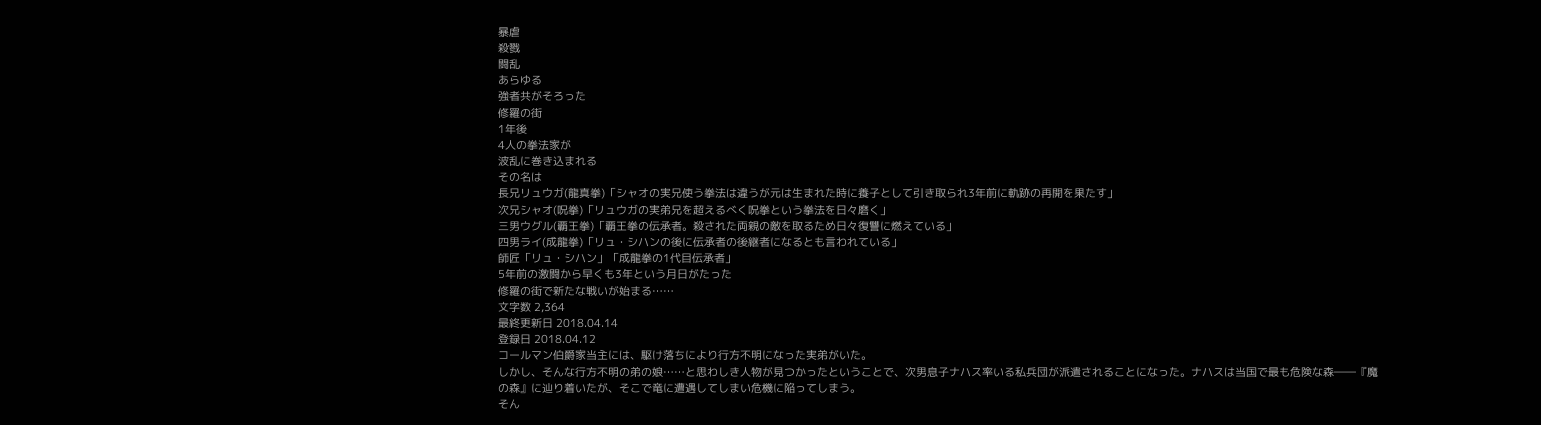暴虐
殺戮
闘乱
あらゆる
強者共がそろった
修羅の街
1年後
4人の拳法家が
波乱に巻き込まれる
その名は
長兄リュウガ(龍真拳)「シャオの実兄使う拳法は違うが元は生まれた時に養子として引き取られ3年前に軌跡の再開を果たす」
次兄シャオ(呪拳)「リュウガの実弟兄を超えるべく呪拳という拳法を日々磨く」
三男ウグル(覇王拳)「覇王拳の伝承者。殺された両親の敵を取るため日々復讐に燃えている」
四男ライ(成龍拳)「リュ・シハンの後に伝承者の後継者になるとも言われている」
師匠「リュ・シハン」「成龍拳の1代目伝承者」
5年前の激闘から早くも3年という月日がたった
修羅の街で新たな戦いが始まる……
文字数 2,364
最終更新日 2018.04.14
登録日 2018.04.12
コールマン伯爵家当主には、駆け落ちにより行方不明になった実弟がいた。
しかし、そんな行方不明の弟の娘……と思わしき人物が見つかったということで、次男息子ナハス率いる私兵団が派遣されることになった。ナハスは当国で最も危険な森――『魔の森』に辿り着いたが、そこで竜に遭遇してしまい危機に陥ってしまう。
そん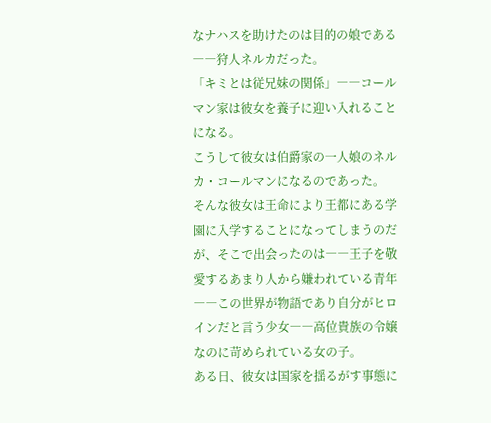なナハスを助けたのは目的の娘である――狩人ネルカだった。
「キミとは従兄妹の関係」――コールマン家は彼女を養子に迎い入れることになる。
こうして彼女は伯爵家の一人娘のネルカ・コールマンになるのであった。
そんな彼女は王命により王都にある学園に入学することになってしまうのだが、そこで出会ったのは――王子を敬愛するあまり人から嫌われている青年――この世界が物語であり自分がヒロインだと言う少女――高位貴族の令嬢なのに苛められている女の子。
ある日、彼女は国家を揺るがす事態に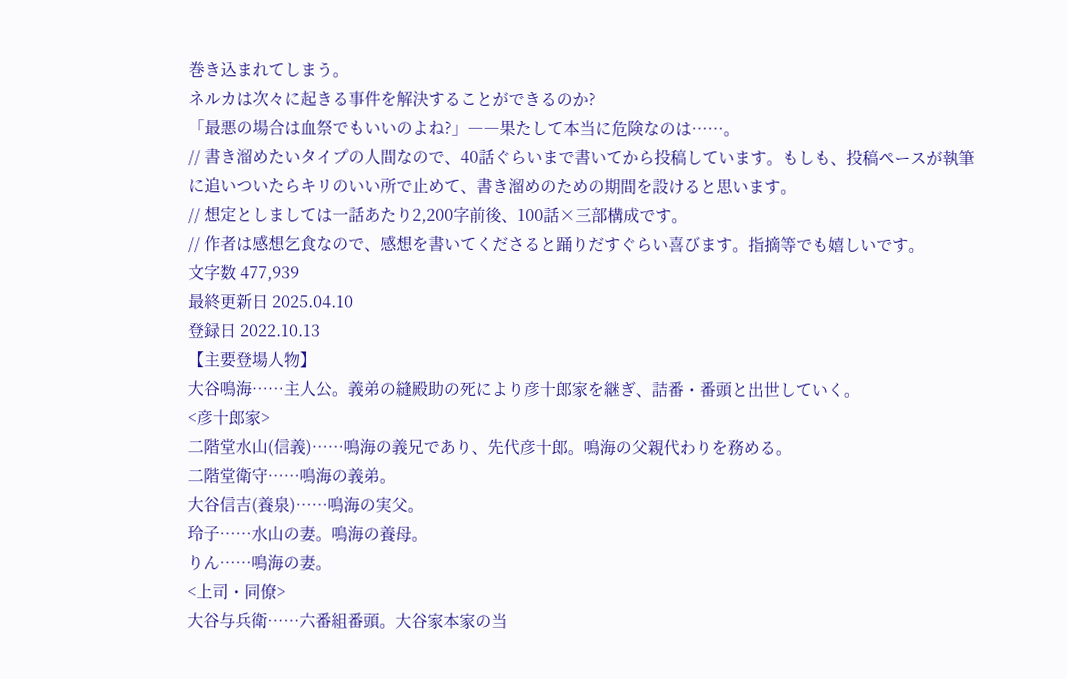巻き込まれてしまう。
ネルカは次々に起きる事件を解決することができるのか?
「最悪の場合は血祭でもいいのよね?」――果たして本当に危険なのは……。
// 書き溜めたいタイプの人間なので、40話ぐらいまで書いてから投稿しています。もしも、投稿ペースが執筆に追いついたらキリのいい所で止めて、書き溜めのための期間を設けると思います。
// 想定としましては一話あたり2,200字前後、100話×三部構成です。
// 作者は感想乞食なので、感想を書いてくださると踊りだすぐらい喜びます。指摘等でも嬉しいです。
文字数 477,939
最終更新日 2025.04.10
登録日 2022.10.13
【主要登場人物】
大谷鳴海……主人公。義弟の縫殿助の死により彦十郎家を継ぎ、詰番・番頭と出世していく。
<彦十郎家>
二階堂水山(信義)……鳴海の義兄であり、先代彦十郎。鳴海の父親代わりを務める。
二階堂衛守……鳴海の義弟。
大谷信吉(養泉)……鳴海の実父。
玲子……水山の妻。鳴海の養母。
りん……鳴海の妻。
<上司・同僚>
大谷与兵衛……六番組番頭。大谷家本家の当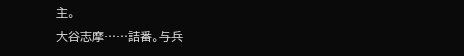主。
大谷志摩……詰番。与兵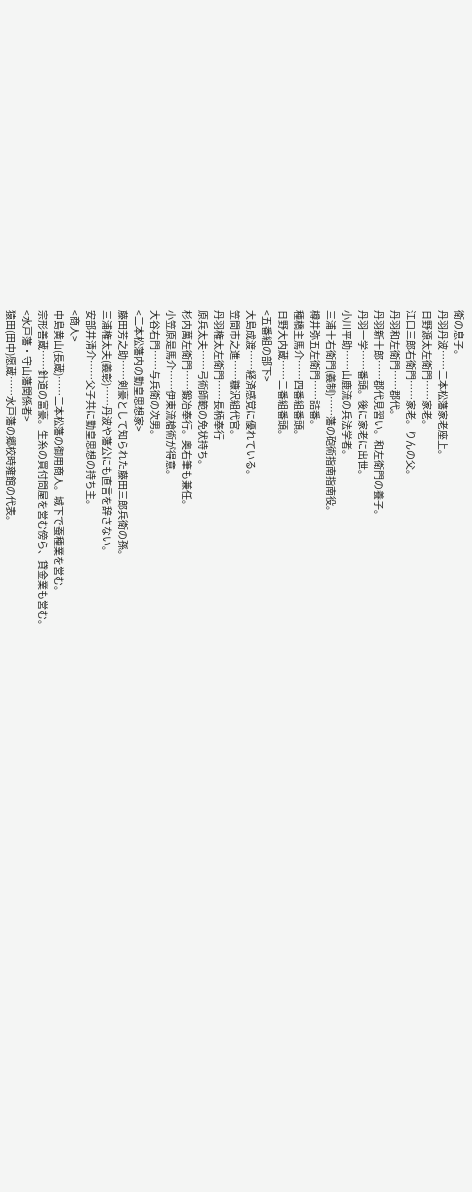衛の息子。
丹羽丹波……二本松藩家老座上。
日野源太左衛門……家老。
江口三郎右衛門……家老。りんの父。
丹羽和左衛門……郡代。
丹羽新十郎……郡代見習い。和左衛門の養子。
丹羽一学……番頭。後に家老に出世。
小川平助……山鹿流の兵法学者。
三浦十右衛門(義制)……藩の砲術指南指南役。
樽井弥五左衛門……詰番。
種橋主馬介……四番組番頭。
日野大内蔵……二番組番頭。
<五番組の部下>
大島成渡……経済感覚に優れている。
笠間市之進……糠沢組代官。
丹羽権太左衛門……長柄奉行
原兵太夫……弓術師範の免状持ち。
杉内萬左衛門……鍛冶奉行。奥右筆も兼任。
小笠原是馬介……伊東流槍術が得意。
大谷右門……与兵衛の次男。
<二本松藩内の勤皇思想家>
藤田芳之助……剣豪として知られた藤田三郎兵衛の孫。
三浦権太夫(義彰)……丹波や藩公にも直言を辞さない。
安部井清介……父子共に勤皇思想の持ち主。
<商人>
中島黄山(長蔵)……二本松藩の御用商人。城下で蚕種業を営む。
宗形善蔵……針道の富豪。生糸の買付問屋を営む傍ら、貸金業も営む。
<水戸藩・守山藩関係者>
猿田(田中)愿蔵……水戸藩の郷校時雍館の代表。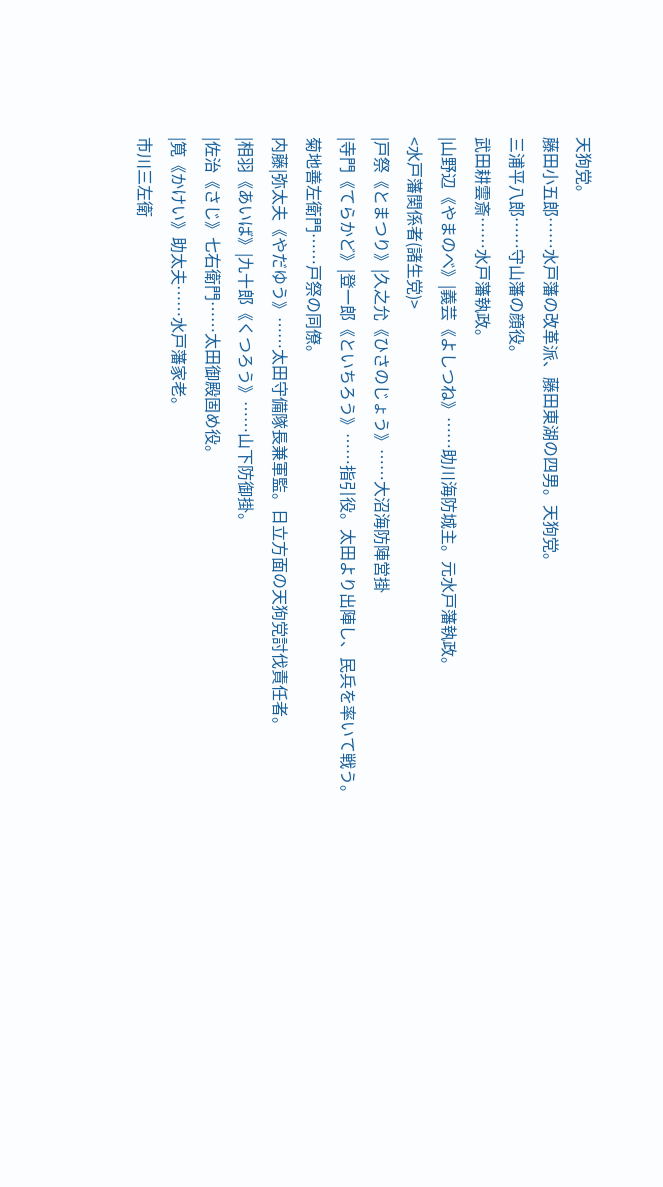天狗党。
藤田小五郎……水戸藩の改革派、藤田東湖の四男。天狗党。
三浦平八郎……守山藩の顔役。
武田耕雲斎……水戸藩執政。
|山野辺《やまのべ》|義芸《よしつね》……助川海防城主。元水戸藩執政。
<水戸藩関係者(諸生党)>
|戸祭《とまつり》|久之允《ひさのじょう》……大沼海防陣営掛
|寺門《てらかど》|登一郎《といちろう》……指引役。太田より出陣し、民兵を率いて戦う。
菊地善左衛門……戸祭の同僚。
内藤|弥太夫《やだゆう》……太田守備隊長兼軍監。日立方面の天狗党討伐責任者。
|相羽《あいば》|九十郎《くつろう》……山下防御掛。
|佐治《さじ》七右衛門……太田御殿固め役。
|筧《かけい》助太夫……水戸藩家老。
市川三左衛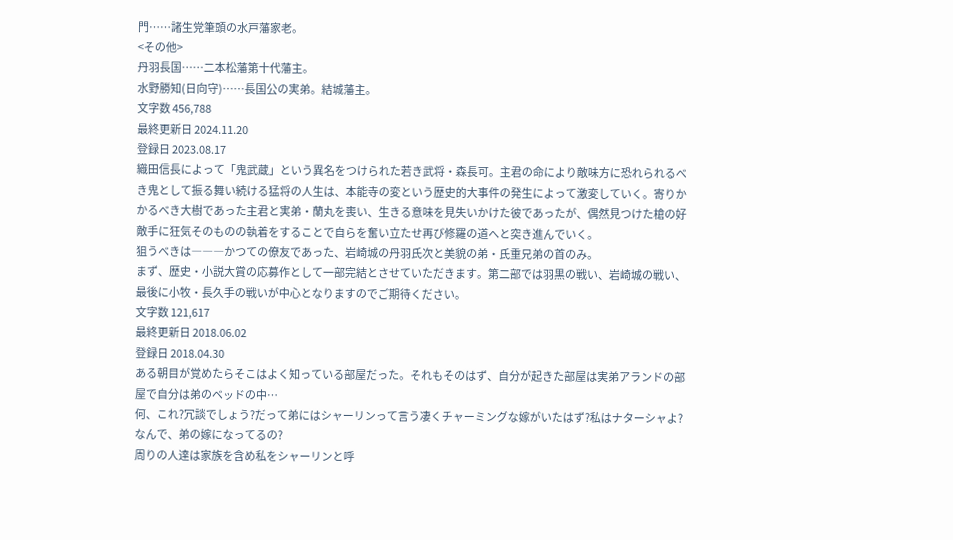門……諸生党筆頭の水戸藩家老。
<その他>
丹羽長国……二本松藩第十代藩主。
水野勝知(日向守)……長国公の実弟。結城藩主。
文字数 456,788
最終更新日 2024.11.20
登録日 2023.08.17
織田信長によって「鬼武蔵」という異名をつけられた若き武将・森長可。主君の命により敵味方に恐れられるべき鬼として振る舞い続ける猛将の人生は、本能寺の変という歴史的大事件の発生によって激変していく。寄りかかるべき大樹であった主君と実弟・蘭丸を喪い、生きる意味を見失いかけた彼であったが、偶然見つけた槍の好敵手に狂気そのものの執着をすることで自らを奮い立たせ再び修羅の道へと突き進んでいく。
狙うべきは―――かつての僚友であった、岩崎城の丹羽氏次と美貌の弟・氏重兄弟の首のみ。
まず、歴史・小説大賞の応募作として一部完結とさせていただきます。第二部では羽黒の戦い、岩崎城の戦い、最後に小牧・長久手の戦いが中心となりますのでご期待ください。
文字数 121,617
最終更新日 2018.06.02
登録日 2018.04.30
ある朝目が覚めたらそこはよく知っている部屋だった。それもそのはず、自分が起きた部屋は実弟アランドの部屋で自分は弟のベッドの中…
何、これ?冗談でしょう?だって弟にはシャーリンって言う凄くチャーミングな嫁がいたはず?私はナターシャよ?なんで、弟の嫁になってるの?
周りの人達は家族を含め私をシャーリンと呼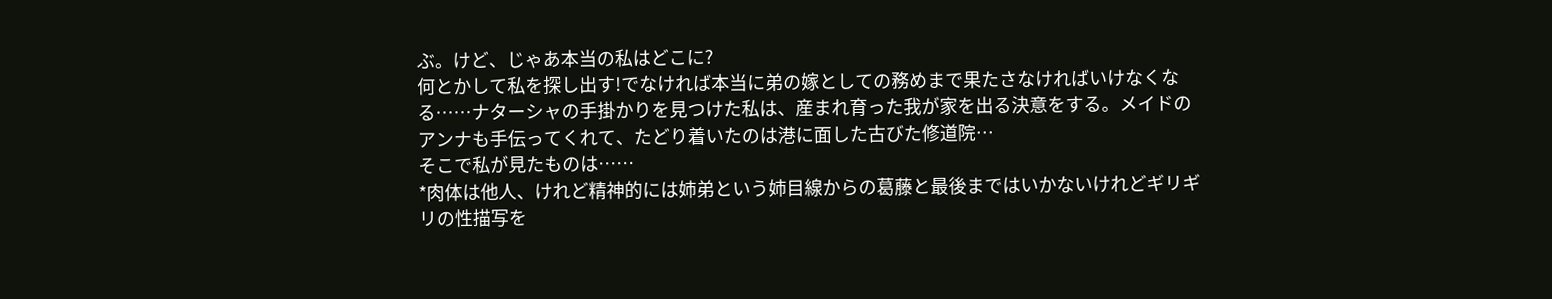ぶ。けど、じゃあ本当の私はどこに?
何とかして私を探し出す!でなければ本当に弟の嫁としての務めまで果たさなければいけなくなる……ナターシャの手掛かりを見つけた私は、産まれ育った我が家を出る決意をする。メイドのアンナも手伝ってくれて、たどり着いたのは港に面した古びた修道院…
そこで私が見たものは……
*肉体は他人、けれど精神的には姉弟という姉目線からの葛藤と最後まではいかないけれどギリギリの性描写を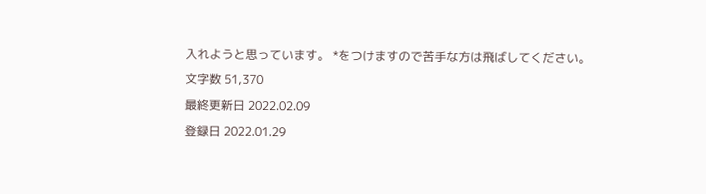入れようと思っています。 *をつけますので苦手な方は飛ばしてください。
文字数 51,370
最終更新日 2022.02.09
登録日 2022.01.29